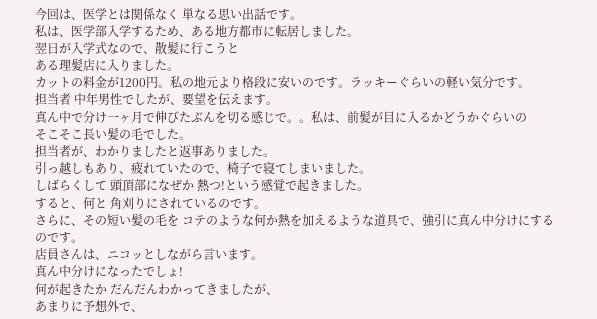今回は、医学とは関係なく 単なる思い出話です。
私は、医学部入学するため、ある地方都市に転居しました。
翌日が入学式なので、散髪に行こうと
ある理髪店に入りました。
カットの料金が1200円。私の地元より格段に安いのです。ラッキーぐらいの軽い気分です。
担当者 中年男性でしたが、要望を伝えます。
真ん中で分け一ヶ月で伸びたぶんを切る感じで。。私は、前髪が目に入るかどうかぐらいの
そこそこ長い髪の毛でした。
担当者が、わかりましたと返事ありました。
引っ越しもあり、疲れていたので、椅子で寝てしまいました。
しばらくして 頭頂部になぜか 熱つ!という感覚で起きました。
すると、何と 角刈りにされているのです。
さらに、その短い髪の毛を コテのような何か熱を加えるような道具で、強引に真ん中分けにするのです。
店員さんは、ニコッとしながら言います。
真ん中分けになったでしょ!
何が起きたか だんだんわかってきましたが、
あまりに予想外で、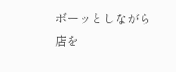ボーッとしながら
店を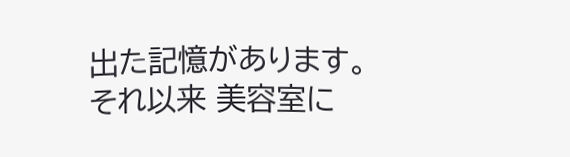出た記憶があります。
それ以来 美容室に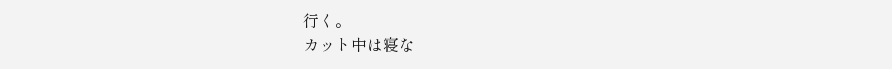行く。
カット中は寝な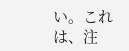い。これは、注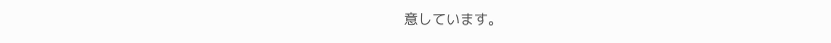意しています。